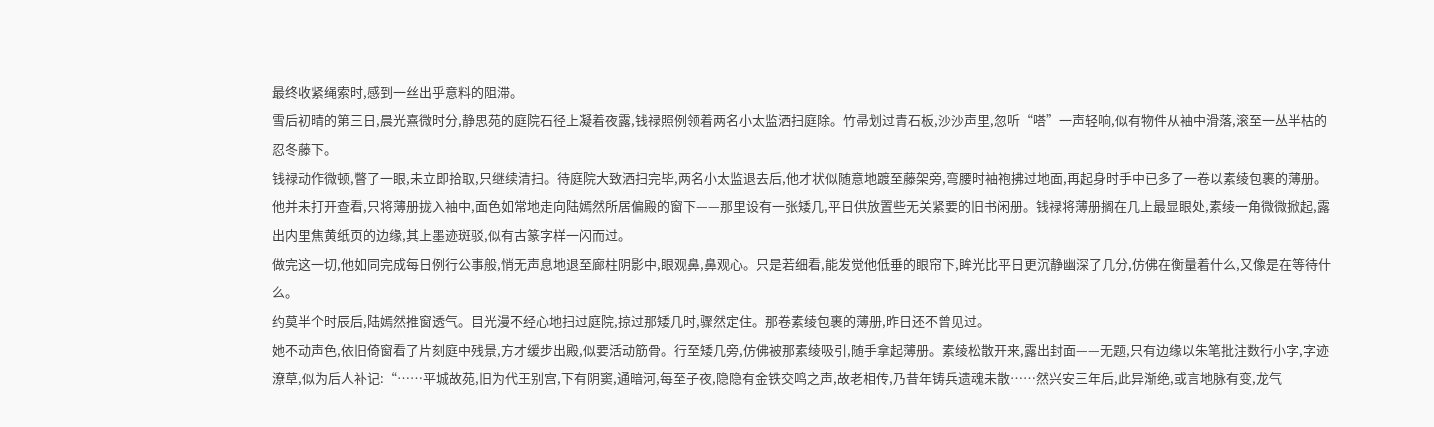最终收紧绳索时,感到一丝出乎意料的阻滞。
雪后初晴的第三日,晨光熹微时分,静思苑的庭院石径上凝着夜露,钱禄照例领着两名小太监洒扫庭除。竹帚划过青石板,沙沙声里,忽听“嗒”一声轻响,似有物件从袖中滑落,滚至一丛半枯的忍冬藤下。
钱禄动作微顿,瞥了一眼,未立即拾取,只继续清扫。待庭院大致洒扫完毕,两名小太监退去后,他才状似随意地踱至藤架旁,弯腰时袖袍拂过地面,再起身时手中已多了一卷以素绫包裹的薄册。
他并未打开查看,只将薄册拢入袖中,面色如常地走向陆嫣然所居偏殿的窗下——那里设有一张矮几,平日供放置些无关紧要的旧书闲册。钱禄将薄册搁在几上最显眼处,素绫一角微微掀起,露出内里焦黄纸页的边缘,其上墨迹斑驳,似有古篆字样一闪而过。
做完这一切,他如同完成每日例行公事般,悄无声息地退至廊柱阴影中,眼观鼻,鼻观心。只是若细看,能发觉他低垂的眼帘下,眸光比平日更沉静幽深了几分,仿佛在衡量着什么,又像是在等待什么。
约莫半个时辰后,陆嫣然推窗透气。目光漫不经心地扫过庭院,掠过那矮几时,骤然定住。那卷素绫包裹的薄册,昨日还不曾见过。
她不动声色,依旧倚窗看了片刻庭中残景,方才缓步出殿,似要活动筋骨。行至矮几旁,仿佛被那素绫吸引,随手拿起薄册。素绫松散开来,露出封面——无题,只有边缘以朱笔批注数行小字,字迹潦草,似为后人补记:“……平城故苑,旧为代王别宫,下有阴窦,通暗河,每至子夜,隐隐有金铁交鸣之声,故老相传,乃昔年铸兵遗魂未散……然兴安三年后,此异渐绝,或言地脉有变,龙气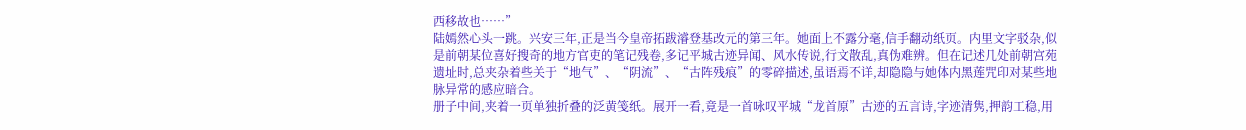西移故也……”
陆嫣然心头一跳。兴安三年,正是当今皇帝拓跋濬登基改元的第三年。她面上不露分毫,信手翻动纸页。内里文字驳杂,似是前朝某位喜好搜奇的地方官吏的笔记残卷,多记平城古迹异闻、风水传说,行文散乱,真伪难辨。但在记述几处前朝宫苑遗址时,总夹杂着些关于“地气”、“阴流”、“古阵残痕”的零碎描述,虽语焉不详,却隐隐与她体内黑莲咒印对某些地脉异常的感应暗合。
册子中间,夹着一页单独折叠的泛黄笺纸。展开一看,竟是一首咏叹平城“龙首原”古迹的五言诗,字迹清隽,押韵工稳,用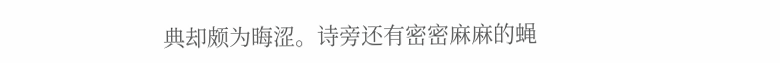典却颇为晦涩。诗旁还有密密麻麻的蝇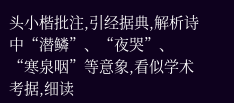头小楷批注,引经据典,解析诗中“潜鳞”、“夜哭”、“寒泉咽”等意象,看似学术考据,细读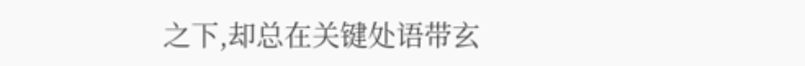之下,却总在关键处语带玄